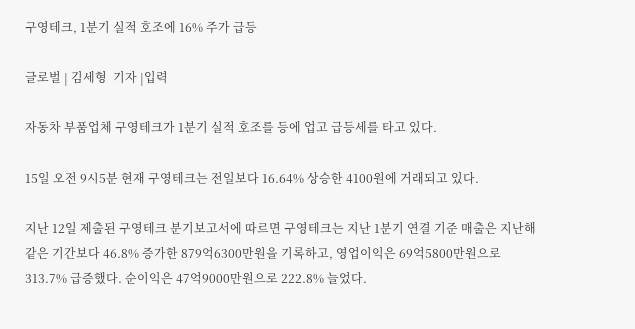구영테크, 1분기 실적 호조에 16% 주가 급등

글로벌 | 김세형  기자 |입력

자동차 부품업체 구영테크가 1분기 실적 호조를 등에 업고 급등세를 타고 있다.

15일 오전 9시5분 현재 구영테크는 전일보다 16.64% 상승한 4100원에 거래되고 있다.

지난 12일 제출된 구영테크 분기보고서에 따르면 구영테크는 지난 1분기 연결 기준 매출은 지난해 같은 기간보다 46.8% 증가한 879억6300만원을 기록하고, 영업이익은 69억5800만원으로 313.7% 급증했다. 순이익은 47억9000만원으로 222.8% 늘었다.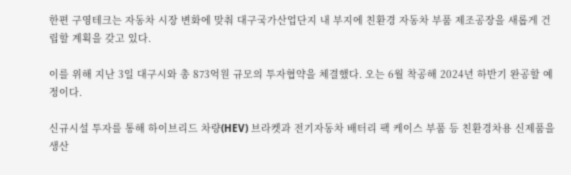한편 구영테크는 자동차 시장 변화에 맞춰 대구국가산업단지 내 부지에 친환경 자동차 부품 제조공장을 새롭게 건립할 계획을 갖고 있다.

이를 위해 지난 3일 대구시와 총 873억원 규모의 투자협약을 체결했다. 오는 6월 착공해 2024년 하반기 완공할 예정이다.

신규시설 투자를 통해 하이브리드 차량(HEV) 브라켓과 전기자동차 배터리 팩 케이스 부품 등 친환경차용 신제품을 생산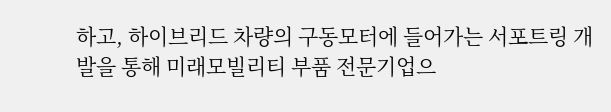하고, 하이브리드 차량의 구동모터에 들어가는 서포트링 개발을 통해 미래모빌리티 부품 전문기업으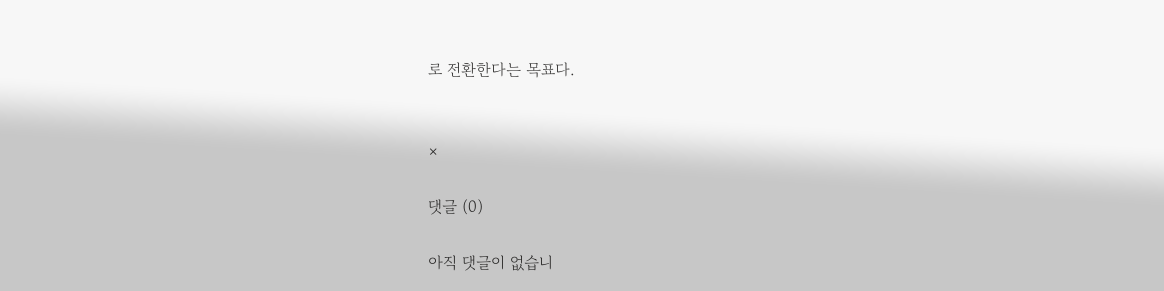로 전환한다는 목표다.


×

댓글 (0)

아직 댓글이 없습니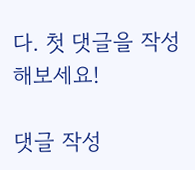다. 첫 댓글을 작성해보세요!

댓글 작성